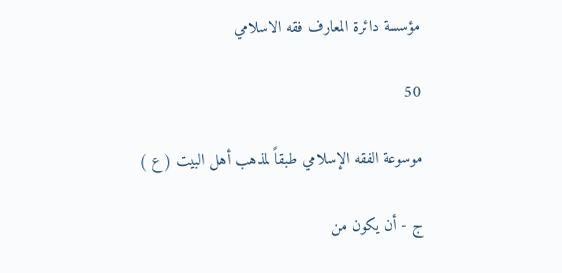مؤسسة دائرة المعارف فقه الاسلامي

50

موسوعة الفقه الإسلامي طبقاً لمذهب أهل البيت ( ع )

ج - أن يكون من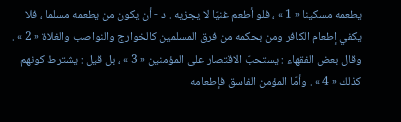يطعمه مسكينا « 1 » ، فلو أطعم غنيّا لا يجزيه . د - أن يكون من يطعمه مسلما ، فلا يكفي إطعام الكافر ومن بحكمه من فرق المسلمين كالخوارج والنواصب والغلاة « 2 » . وقال بعض الفقهاء : يستحبّ الاقتصار على المؤمنين « 3 » ، بل قيل : يشترط كونهم كذلك « 4 » . وأمّا المؤمن الفاسق فإطعامه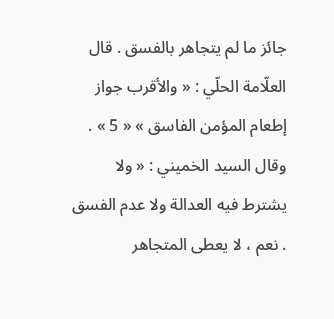جائز ما لم يتجاهر بالفسق . قال العلّامة الحلّي : « والأقرب جواز إطعام المؤمن الفاسق » « 5 » . وقال السيد الخميني : « ولا يشترط فيه العدالة ولا عدم الفسق . نعم ، لا يعطى المتجاهر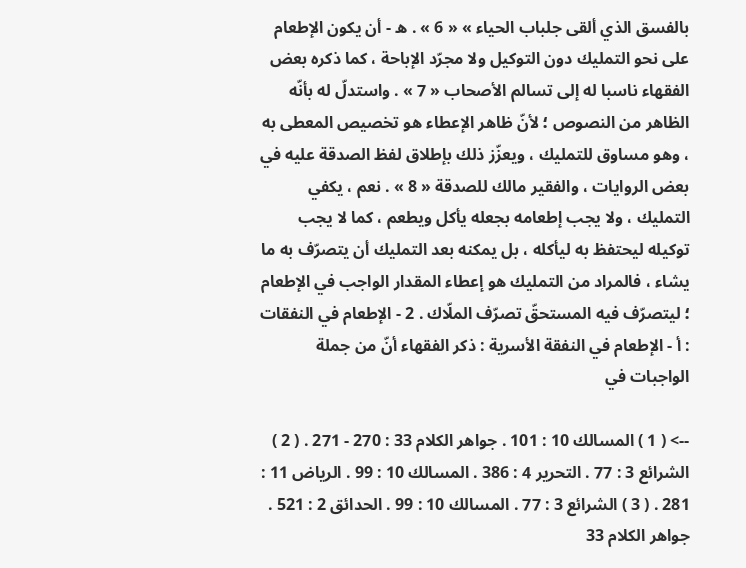بالفسق الذي ألقى جلباب الحياء » « 6 » . ه - أن يكون الإطعام على نحو التمليك دون التوكيل ولا مجرّد الإباحة ، كما ذكره بعض الفقهاء ناسبا له إلى تسالم الأصحاب « 7 » . واستدلّ له بأنّه الظاهر من النصوص ؛ لأنّ ظاهر الإعطاء هو تخصيص المعطى به ، وهو مساوق للتمليك ، ويعزّز ذلك بإطلاق لفظ الصدقة عليه في بعض الروايات ، والفقير مالك للصدقة « 8 » . نعم ، يكفي التمليك ، ولا يجب إطعامه بجعله يأكل ويطعم ، كما لا يجب توكيله ليحتفظ به ليأكله ، بل يمكنه بعد التمليك أن يتصرّف به ما يشاء ، فالمراد من التمليك هو إعطاء المقدار الواجب في الإطعام ؛ ليتصرّف فيه المستحقّ تصرّف الملّاك . 2 - الإطعام في النفقات : أ - الإطعام في النفقة الأسرية : ذكر الفقهاء أنّ من جملة الواجبات في

--> ( 1 ) المسالك 10 : 101 . جواهر الكلام 33 : 270 - 271 . ( 2 ) الشرائع 3 : 77 . التحرير 4 : 386 . المسالك 10 : 99 . الرياض 11 : 281 . ( 3 ) الشرائع 3 : 77 . المسالك 10 : 99 . الحدائق 2 : 521 . جواهر الكلام 33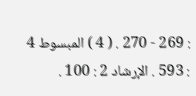: 269 - 270 . ( 4 ) المبسوط 4 : 593 . الإرشاد 2 : 100 .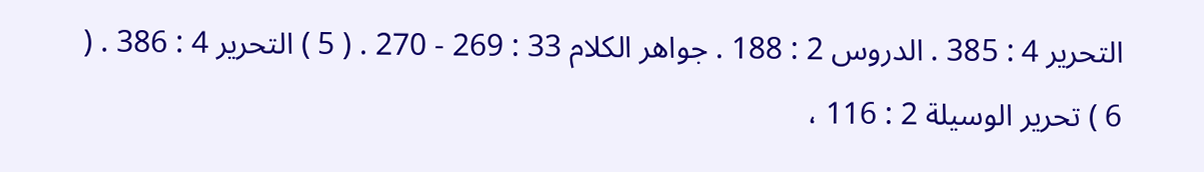التحرير 4 : 385 . الدروس 2 : 188 . جواهر الكلام 33 : 269 - 270 . ( 5 ) التحرير 4 : 386 . ( 6 ) تحرير الوسيلة 2 : 116 ،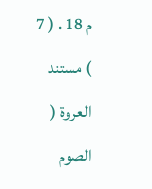م 18 . ( 7 ) مستند العروة ( الصوم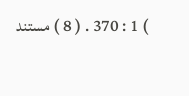) 1 : 370 . ( 8 ) مستند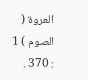العروة ( الصوم ) 1 : 370 .